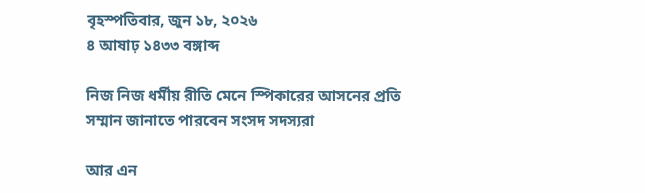বৃহস্পতিবার, জুন ১৮, ২০২৬
৪ আষাঢ় ১৪৩৩ বঙ্গাব্দ

নিজ নিজ ধর্মীয় রীতি মেনে স্পিকারের আসনের প্রতি সম্মান জানাতে পারবেন সংসদ সদস্যরা

আর এন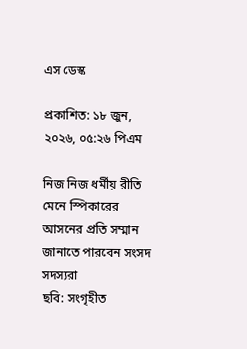এস ডেস্ক

প্রকাশিত: ১৮ জুন, ২০২৬, ০৫:২৬ পিএম

নিজ নিজ ধর্মীয় রীতি মেনে স্পিকারের আসনের প্রতি সম্মান জানাতে পারবেন সংসদ সদস্যরা
ছবি: সংগৃহীত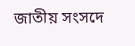জাতীয় সংসদে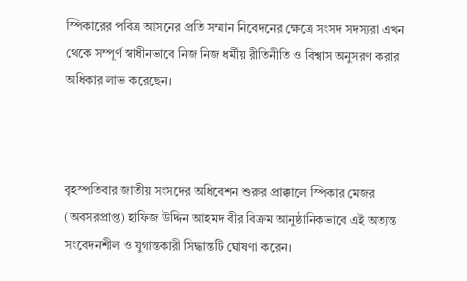স্পিকারের পবিত্র আসনের প্রতি সম্মান নিবেদনের ক্ষেত্রে সংসদ সদস্যরা এখন থেকে সম্পূর্ণ স্বাধীনভাবে নিজ নিজ ধর্মীয় রীতিনীতি ও বিশ্বাস অনুসরণ করার অধিকার লাভ করেছেন।



বৃহস্পতিবার জাতীয় সংসদের অধিবেশন শুরুর প্রাক্কালে স্পিকার মেজর (অবসরপ্রাপ্ত) হাফিজ উদ্দিন আহমদ বীর বিক্রম আনুষ্ঠানিকভাবে এই অত্যন্ত সংবেদনশীল ও যুগান্তকারী সিদ্ধান্তটি ঘোষণা করেন।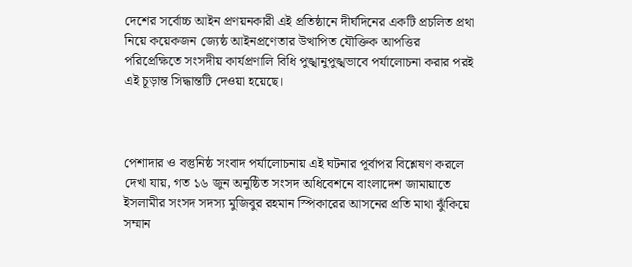দেশের সর্বোচ্চ আইন প্রণয়নকারী এই প্রতিষ্ঠানে দীর্ঘদিনের একটি প্রচলিত প্রথা নিয়ে কয়েকজন জ্যেষ্ঠ আইনপ্রণেতার উত্থাপিত যৌক্তিক আপত্তির পরিপ্রেক্ষিতে সংসদীয় কার্যপ্রণালি বিধি পুঙ্খানুপুঙ্খভাবে পর্যালোচনা করার পরই এই চূড়ান্ত সিদ্ধান্তটি দেওয়া হয়েছে।



পেশাদার ও বস্তুনিষ্ঠ সংবাদ পর্যালোচনায় এই ঘটনার পূর্বাপর বিশ্লেষণ করলে দেখা যায়, গত ১৬ জুন অনুষ্ঠিত সংসদ অধিবেশনে বাংলাদেশ জামায়াতে ইসলামীর সংসদ সদস্য মুজিবুর রহমান স্পিকারের আসনের প্রতি মাথা ঝুঁকিয়ে সম্মান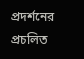প্রদর্শনের প্রচলিত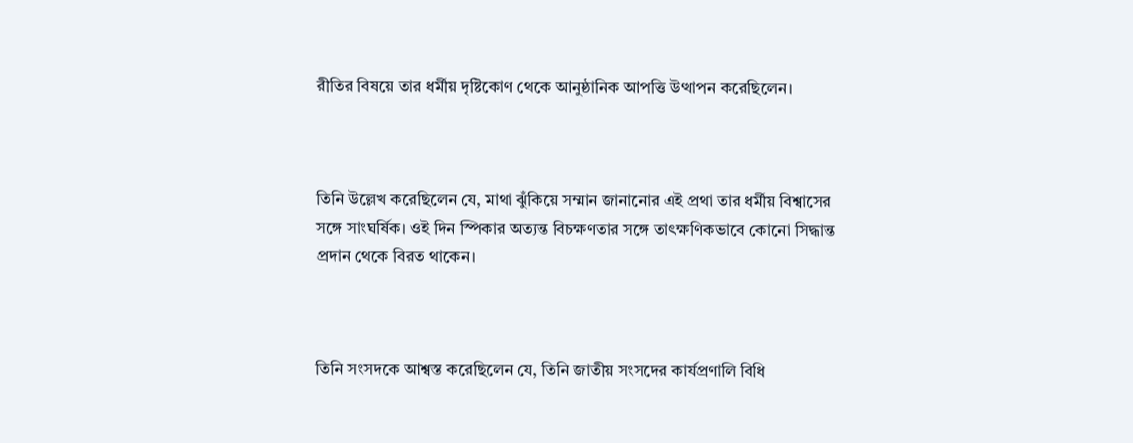রীতির বিষয়ে তার ধর্মীয় দৃষ্টিকোণ থেকে আনুষ্ঠানিক আপত্তি উত্থাপন করেছিলেন।



তিনি উল্লেখ করেছিলেন যে, মাথা ঝুঁকিয়ে সম্মান জানানোর এই প্রথা তার ধর্মীয় বিশ্বাসের সঙ্গে সাংঘর্ষিক। ওই দিন স্পিকার অত্যন্ত বিচক্ষণতার সঙ্গে তাৎক্ষণিকভাবে কোনো সিদ্ধান্ত প্রদান থেকে বিরত থাকেন।



তিনি সংসদকে আশ্বস্ত করেছিলেন যে, তিনি জাতীয় সংসদের কার্যপ্রণালি বিধি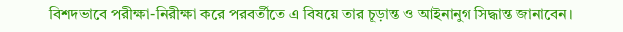বিশদভাবে পরীক্ষা-নিরীক্ষা করে পরবর্তীতে এ বিষয়ে তার চূড়ান্ত ও আইনানুগ সিদ্ধান্ত জানাবেন।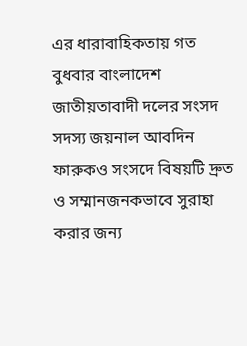এর ধারাবাহিকতায় গত বুধবার বাংলাদেশ জাতীয়তাবাদী দলের সংসদ সদস্য জয়নাল আবদিন ফারুকও সংসদে বিষয়টি দ্রুত ও সম্মানজনকভাবে সুরাহা করার জন্য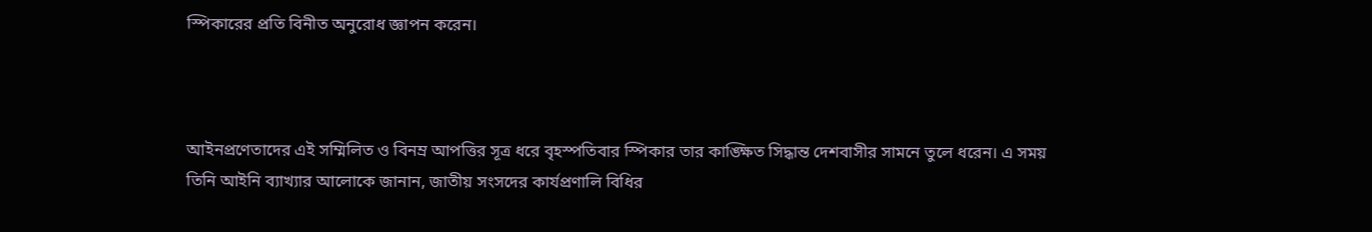স্পিকারের প্রতি বিনীত অনুরোধ জ্ঞাপন করেন।



আইনপ্রণেতাদের এই সম্মিলিত ও বিনম্র আপত্তির সূত্র ধরে বৃহস্পতিবার স্পিকার তার কাঙ্ক্ষিত সিদ্ধান্ত দেশবাসীর সামনে তুলে ধরেন। এ সময় তিনি আইনি ব্যাখ্যার আলোকে জানান, জাতীয় সংসদের কার্যপ্রণালি বিধির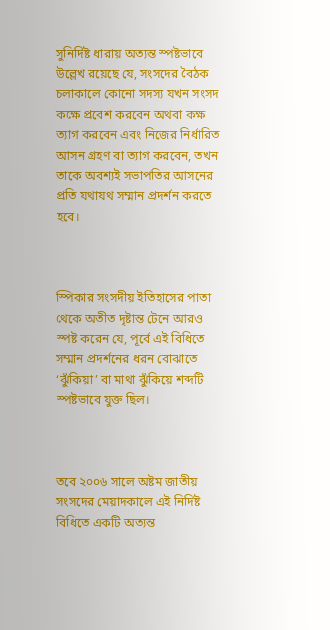সুনির্দিষ্ট ধারায় অত্যন্ত স্পষ্টভাবে উল্লেখ রয়েছে যে, সংসদের বৈঠক চলাকালে কোনো সদস্য যখন সংসদ কক্ষে প্রবেশ করবেন অথবা কক্ষ ত্যাগ করবেন এবং নিজের নির্ধারিত আসন গ্রহণ বা ত্যাগ করবেন, তখন তাকে অবশ্যই সভাপতির আসনের প্রতি যথাযথ সম্মান প্রদর্শন করতে হবে।



স্পিকার সংসদীয় ইতিহাসের পাতা থেকে অতীত দৃষ্টান্ত টেনে আরও স্পষ্ট করেন যে, পূর্বে এই বিধিতে সম্মান প্রদর্শনের ধরন বোঝাতে ‘ঝুঁকিয়া’ বা মাথা ঝুঁকিয়ে শব্দটি স্পষ্টভাবে যুক্ত ছিল।



তবে ২০০৬ সালে অষ্টম জাতীয় সংসদের মেয়াদকালে এই নির্দিষ্ট বিধিতে একটি অত্যন্ত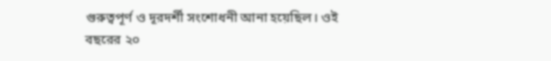গুরুত্বপূর্ণ ও দূরদর্শী সংশোধনী আনা হয়েছিল। ওই বছরের ২০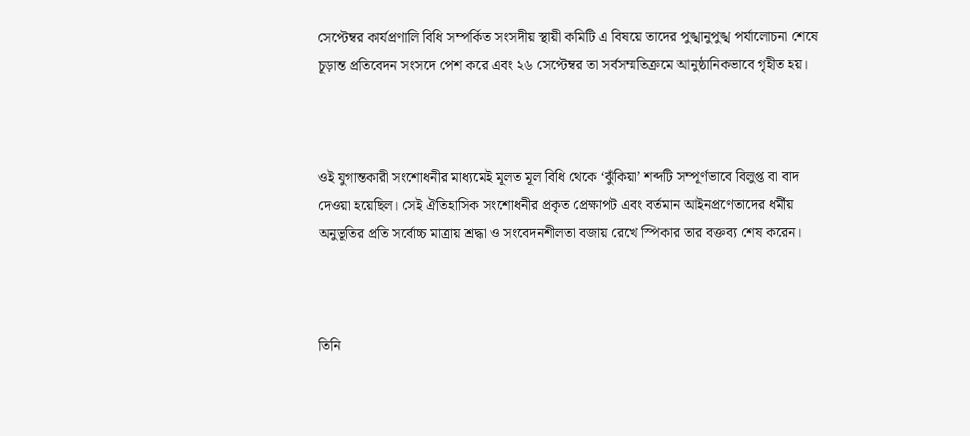সেপ্টেম্বর কার্যপ্রণালি বিধি সম্পর্কিত সংসদীয় স্থায়ী কমিটি এ বিষয়ে তাদের পুঙ্খানুপুঙ্খ পর্যালোচনা শেষে চূড়ান্ত প্রতিবেদন সংসদে পেশ করে এবং ২৬ সেপ্টেম্বর তা সর্বসম্মতিক্রমে আনুষ্ঠানিকভাবে গৃহীত হয়।



ওই যুগান্তকারী সংশোধনীর মাধ্যমেই মূলত মূল বিধি থেকে ‘ঝুঁকিয়া’ শব্দটি সম্পূর্ণভাবে বিলুপ্ত বা বাদ দেওয়া হয়েছিল। সেই ঐতিহাসিক সংশোধনীর প্রকৃত প্রেক্ষাপট এবং বর্তমান আইনপ্রণেতাদের ধর্মীয় অনুভূতির প্রতি সর্বোচ্চ মাত্রায় শ্রদ্ধা ও সংবেদনশীলতা বজায় রেখে স্পিকার তার বক্তব্য শেষ করেন।



তিনি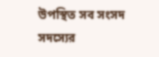উপস্থিত সব সংসদ সদস্যের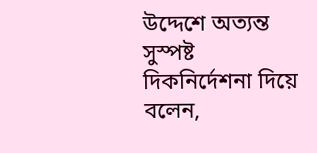উদ্দেশে অত্যন্ত সুস্পষ্ট দিকনির্দেশনা দিয়ে বলেন,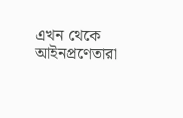এখন থেকে আইনপ্রণেতারা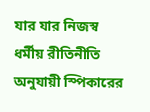যার যার নিজস্ব ধর্মীয় রীতিনীতি অনুযায়ী স্পিকারের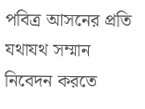পবিত্র আসনের প্রতি যথাযথ সম্মান নিবেদন করতে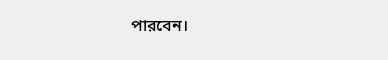পারবেন।